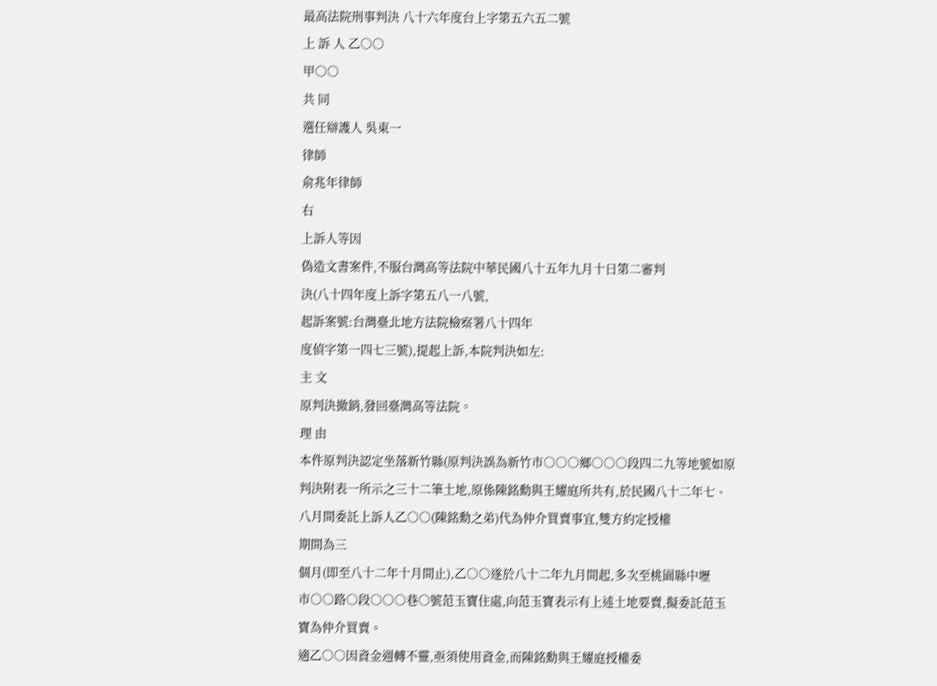最高法院刑事判決 八十六年度台上字第五六五二號
上 訴 人 乙○○
甲○○
共 同
選任辯護人 吳東一
律師
俞兆年律師
右
上訴人等因
偽造文書案件,不服台灣高等法院中華民國八十五年九月十日第二審判
決(八十四年度上訴字第五八一八號,
起訴案號:台灣臺北地方法院檢察署八十四年
度偵字第一四七三號),提起上訴,本院判決如左:
主 文
原判決撤銷,發回臺灣高等法院。
理 由
本件原判決認定坐落新竹縣(原判決誤為新竹市○○○鄉○○○段四二九等地號如原
判決附表一所示之三十二筆土地,原係陳銘勳與王耀庭所共有,於民國八十二年七、
八月間委託上訴人乙○○(陳銘勳之弟)代為仲介買賣事宜,雙方約定授權
期間為三
個月(即至八十二年十月間止),乙○○遂於八十二年九月間起,多次至桃園縣中壢
市○○路○段○○○巷○號范玉寶住處,向范玉寶表示有上述土地要賣,擬委託范玉
寶為仲介買賣。
適乙○○因資金週轉不靈,亟須使用資金,而陳銘勳與王耀庭授權委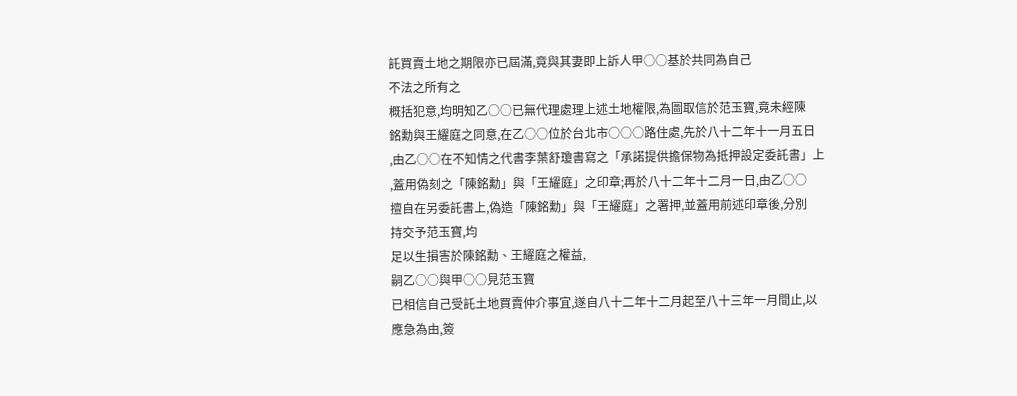託買賣土地之期限亦已屆滿,竟與其妻即上訴人甲○○基於共同為自己
不法之所有之
概括犯意,均明知乙○○已無代理處理上述土地權限,為圖取信於范玉寶,竟未經陳
銘勳與王耀庭之同意,在乙○○位於台北市○○○路住處,先於八十二年十一月五日
,由乙○○在不知情之代書李葉舒瓊書寫之「承諾提供擔保物為抵押設定委託書」上
,蓋用偽刻之「陳銘勳」與「王耀庭」之印章;再於八十二年十二月一日,由乙○○
擅自在另委託書上,偽造「陳銘勳」與「王耀庭」之署押,並蓋用前述印章後,分別
持交予范玉寶,均
足以生損害於陳銘勳、王耀庭之權益,
嗣乙○○與甲○○見范玉寶
已相信自己受託土地買賣仲介事宜,遂自八十二年十二月起至八十三年一月間止,以
應急為由,簽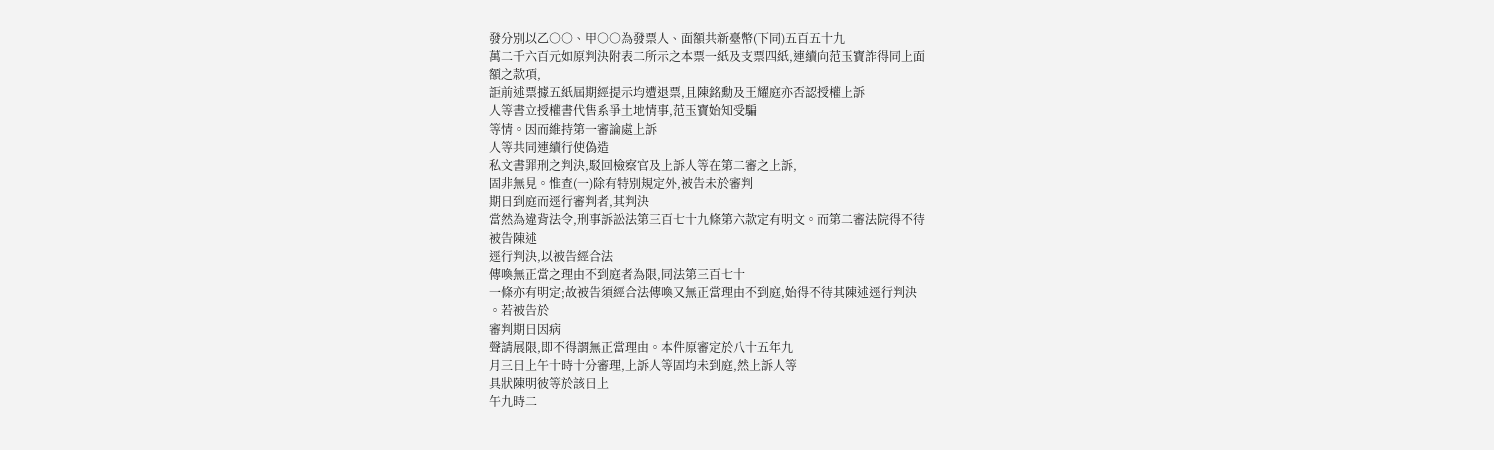發分別以乙○○、甲○○為發票人、面額共新臺幣(下同)五百五十九
萬二千六百元如原判決附表二所示之本票一紙及支票四紙,連續向范玉寶詐得同上面
額之款項,
詎前述票據五紙屆期經提示均遭退票,且陳銘勳及王耀庭亦否認授權上訴
人等書立授權書代售系爭土地情事,范玉寶始知受騙
等情。因而維持第一審論處上訴
人等共同連續行使偽造
私文書罪刑之判決,駁回檢察官及上訴人等在第二審之上訴,
固非無見。惟查(一)除有特別規定外,被告未於審判
期日到庭而逕行審判者,其判決
當然為違背法令,刑事訴訟法第三百七十九條第六款定有明文。而第二審法院得不待
被告陳述
逕行判決,以被告經合法
傳喚無正當之理由不到庭者為限,同法第三百七十
一條亦有明定;故被告須經合法傳喚又無正當理由不到庭,始得不待其陳述逕行判決
。若被告於
審判期日因病
聲請展限,即不得謂無正當理由。本件原審定於八十五年九
月三日上午十時十分審理,上訴人等固均未到庭,然上訴人等
具狀陳明彼等於該日上
午九時二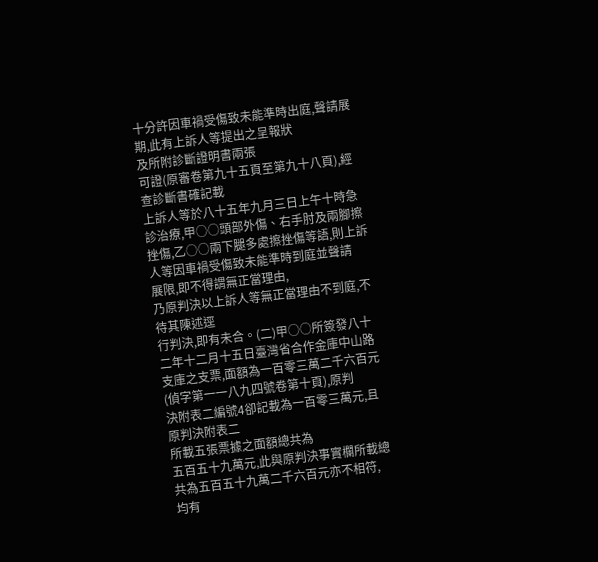十分許因車禍受傷致未能準時出庭,聲請展期,此有上訴人等提出之呈報狀
及所附診斷證明書兩張
可證(原審卷第九十五頁至第九十八頁),經查診斷書確記載
上訴人等於八十五年九月三日上午十時急診治療,甲○○頭部外傷、右手肘及兩腳擦
挫傷,乙○○兩下腿多處擦挫傷等語,則上訴人等因車禍受傷致未能準時到庭並聲請
展限,即不得謂無正當理由,
乃原判決以上訴人等無正當理由不到庭,不待其陳述逕
行判決,即有未合。(二)甲○○所簽發八十二年十二月十五日臺灣省合作金庫中山路
支庫之支票,面額為一百零三萬二千六百元(偵字第一一八九四號卷第十頁),原判
決附表二編號4卻記載為一百零三萬元,且原判決附表二
所載五張票據之面額總共為
五百五十九萬元,此與原判決事實欄所載總共為五百五十九萬二千六百元亦不相符,
均有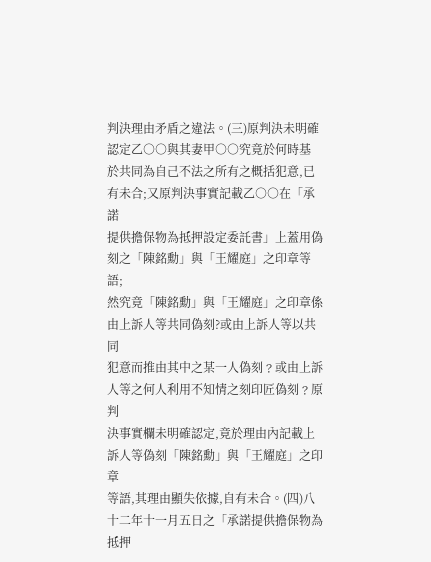判決理由矛盾之違法。(三)原判決未明確認定乙○○與其妻甲○○究竟於何時基
於共同為自己不法之所有之概括犯意,已有未合;又原判決事實記載乙○○在「承諾
提供擔保物為抵押設定委託書」上蓋用偽刻之「陳銘勳」與「王耀庭」之印章等語;
然究竟「陳銘勳」與「王耀庭」之印章係由上訴人等共同偽刻?或由上訴人等以共同
犯意而推由其中之某一人偽刻﹖或由上訴人等之何人利用不知情之刻印匠偽刻﹖原判
決事實欄未明確認定,竟於理由內記載上訴人等偽刻「陳銘勳」與「王耀庭」之印章
等語,其理由顯失依據,自有未合。(四)八十二年十一月五日之「承諾提供擔保物為
抵押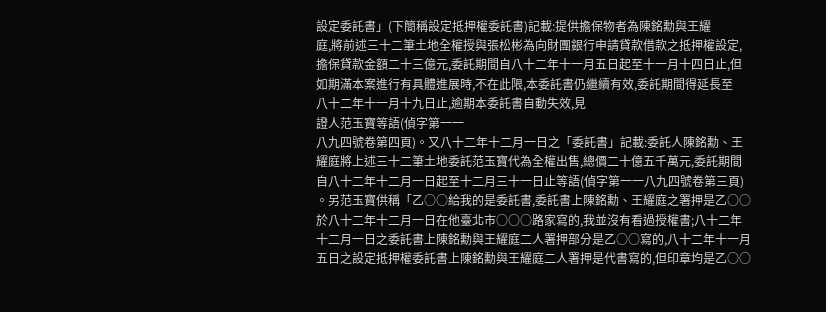設定委託書」(下簡稱設定抵押權委託書)記載:提供擔保物者為陳銘勳與王耀
庭,將前述三十二筆土地全權授與張松彬為向財團銀行申請貸款借款之抵押權設定,
擔保貸款金額二十三億元,委託期間自八十二年十一月五日起至十一月十四日止,但
如期滿本案進行有具體進展時,不在此限,本委託書仍繼續有效,委託期間得延長至
八十二年十一月十九日止,逾期本委託書自動失效,見
證人范玉寶等語(偵字第一一
八九四號卷第四頁)。又八十二年十二月一日之「委託書」記載:委託人陳銘勳、王
耀庭將上述三十二筆土地委託范玉寶代為全權出售,總價二十億五千萬元,委託期間
自八十二年十二月一日起至十二月三十一日止等語(偵字第一一八九四號卷第三頁)
。另范玉寶供稱「乙○○給我的是委託書,委託書上陳銘勳、王耀庭之署押是乙○○
於八十二年十二月一日在他臺北市○○○路家寫的,我並沒有看過授權書;八十二年
十二月一日之委託書上陳銘勳與王耀庭二人署押部分是乙○○寫的,八十二年十一月
五日之設定抵押權委託書上陳銘勳與王耀庭二人署押是代書寫的,但印章均是乙○○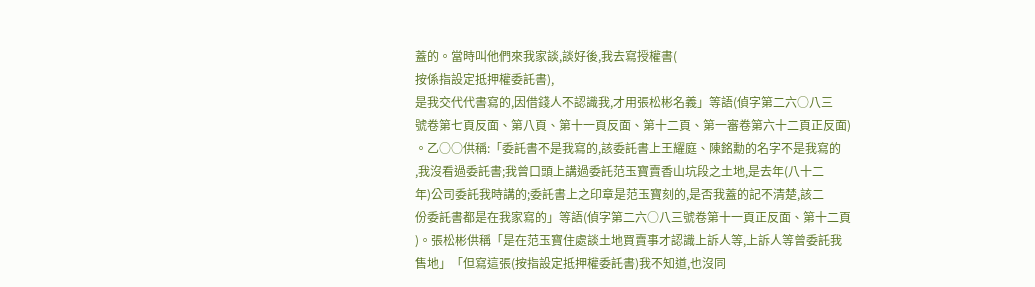蓋的。當時叫他們來我家談,談好後,我去寫授權書(
按係指設定抵押權委託書),
是我交代代書寫的,因借錢人不認識我,才用張松彬名義」等語(偵字第二六○八三
號卷第七頁反面、第八頁、第十一頁反面、第十二頁、第一審卷第六十二頁正反面)
。乙○○供稱:「委託書不是我寫的,該委託書上王耀庭、陳銘勳的名字不是我寫的
,我沒看過委託書;我曾口頭上講過委託范玉寶賣香山坑段之土地,是去年(八十二
年)公司委託我時講的;委託書上之印章是范玉寶刻的,是否我蓋的記不清楚,該二
份委託書都是在我家寫的」等語(偵字第二六○八三號卷第十一頁正反面、第十二頁
)。張松彬供稱「是在范玉寶住處談土地買賣事才認識上訴人等,上訴人等曾委託我
售地」「但寫這張(按指設定抵押權委託書)我不知道,也沒同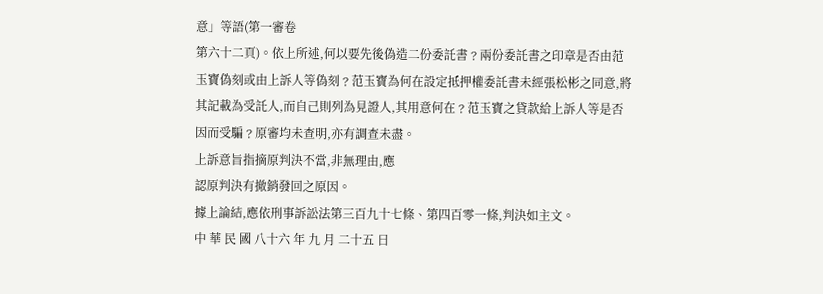意」等語(第一審卷
第六十二頁)。依上所述,何以要先後偽造二份委託書﹖兩份委託書之印章是否由范
玉寶偽刻或由上訴人等偽刻﹖范玉寶為何在設定抵押權委託書未經張松彬之同意,將
其記載為受託人,而自己則列為見證人,其用意何在﹖范玉寶之貸款給上訴人等是否
因而受騙﹖原審均未查明,亦有調查未盡。
上訴意旨指摘原判決不當,非無理由,應
認原判決有撤銷發回之原因。
據上論結,應依刑事訴訟法第三百九十七條、第四百零一條,判決如主文。
中 華 民 國 八十六 年 九 月 二十五 日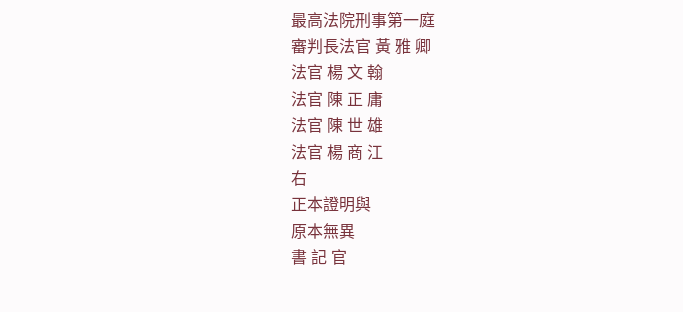最高法院刑事第一庭
審判長法官 黃 雅 卿
法官 楊 文 翰
法官 陳 正 庸
法官 陳 世 雄
法官 楊 商 江
右
正本證明與
原本無異
書 記 官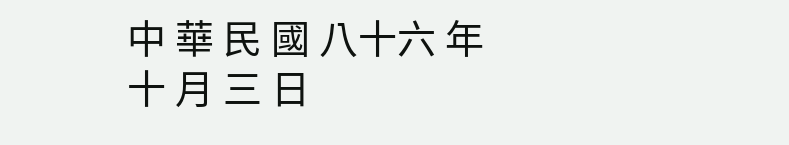中 華 民 國 八十六 年 十 月 三 日